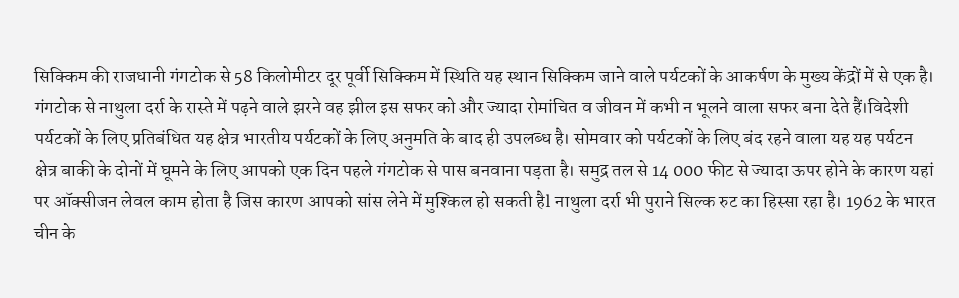सिक्किम की राजधानी गंगटोक से 58 किलोमीटर दूर पूर्वी सिक्किम में स्थिति यह स्थान सिक्किम जाने वाले पर्यटकों के आकर्षण के मुख्य केंद्रों में से एक है। गंगटोक से नाथुला दर्रा के रास्ते में पढ़ने वाले झरने वह झील इस सफर को और ज्यादा रोमांचित व जीवन में कभी न भूलने वाला सफर बना देते हैं।विदेशी पर्यटकों के लिए प्रतिबंधित यह क्षेत्र भारतीय पर्यटकों के लिए अनुमति के बाद ही उपलब्ध है। सोमवार को पर्यटकों के लिए बंद रहने वाला यह यह पर्यटन क्षेत्र बाकी के दोनों में घूमने के लिए आपको एक दिन पहले गंगटोक से पास बनवाना पड़ता है। समुद्र तल से 14 000 फीट से ज्यादा ऊपर होने के कारण यहां पर ऑक्सीजन लेवल काम होता है जिस कारण आपको सांस लेने में मुश्किल हो सकती हैl नाथुला दर्रा भी पुराने सिल्क रुट का हिस्सा रहा है। 1962 के भारत चीन के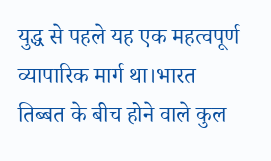युद्ध से पहले यह एक महत्वपूर्ण व्यापारिक मार्ग था।भारत तिब्बत के बीच होने वाले कुल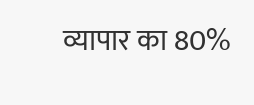व्यापार का 80%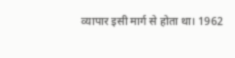व्यापार इसी मार्ग से होता था। 1962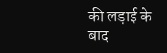की लड़ाई के बाद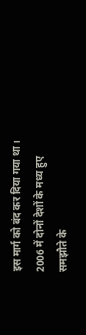इस मार्ग को बंद कर दिया गया था। 2006 में दोनों देशों के मध्य हुए समझौते के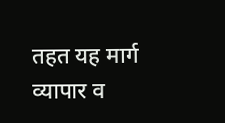तहत यह मार्ग व्यापार व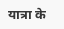यात्रा के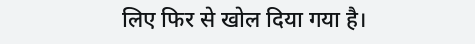लिए फिर से खोल दिया गया है।